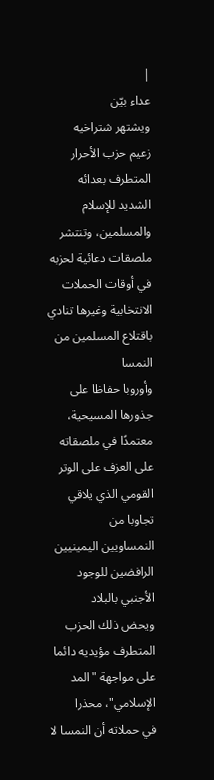|
عداء بيّن
ويشتهر شتراخيه
زعيم حزب الأحرار المتطرف بعدائه الشديد للإسلام
والمسلمين، وتنتشر ملصقات دعائية لحزبه في أوقات الحملات
الانتخابية وغيرها تنادي باقتلاع المسلمين من النمسا
وأوروبا حفاظا على جذورها المسيحية، معتمدًا في ملصقاته
على العزف على الوتر القومي الذي يلاقي تجاوبا من
النمساويين اليمينيين الرافضين للوجود الأجنبي بالبلاد
ويحض ذلك الحزب
المتطرف مؤيديه دائما على مواجهة "المد الإسلامي"، محذرا
في حملاته أن النمسا لا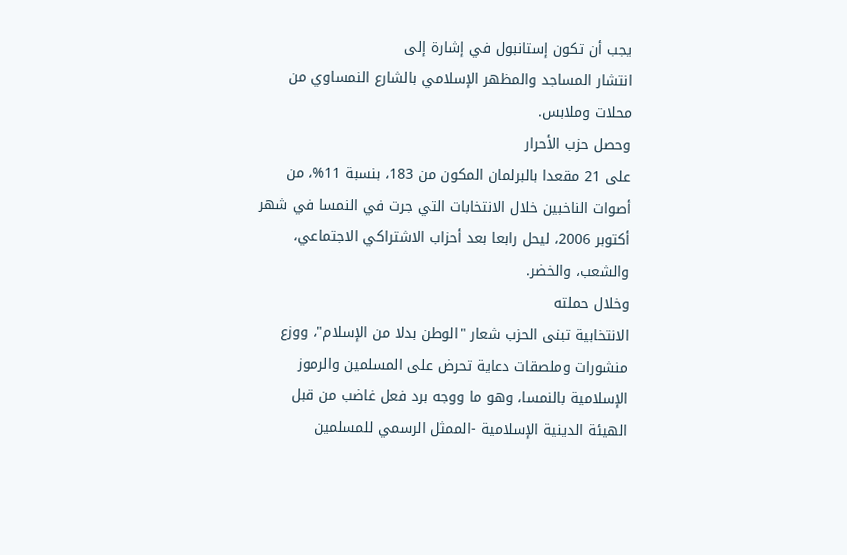يجب أن تكون إستانبول في إشارة إلى
انتشار المساجد والمظهر الإسلامي بالشارع النمساوي من
محلات وملابس.
وحصل حزب الأحرار
على 21 مقعدا بالبرلمان المكون من 183، بنسبة 11%، من
أصوات الناخبين خلال الانتخابات التي جرت في النمسا في شهر
أكتوبر 2006، ليحل رابعا بعد أحزاب الاشتراكي الاجتماعي،
والشعب، والخضر.
وخلال حملته
الانتخابية تبنى الحزب شعار "الوطن بدلا من الإسلام"، ووزع
منشورات وملصقات دعاية تحرض على المسلمين والرموز
الإسلامية بالنمسا، وهو ما ووجه برد فعل غاضب من قبل
الهيئة الدينية الإسلامية -الممثل الرسمي للمسلمين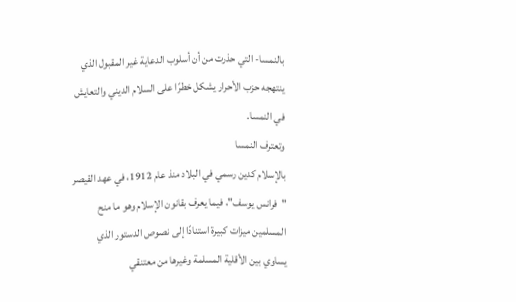بالنمسا- التي حذرت من أن أسلوب الدعاية غير المقبول الذي
ينتهجه حزب الأحرار يشكل خطرًا على السلام الديني والتعايش
في النمسا.
وتعترف النمسا
بالإسلام كدين رسمي في البلاد منذ عام 1912، في عهد القيصر
"فرانس يوسف"، فيما يعرف بقانون الإسلام وهو ما منح
المسلمين ميزات كبيرة استنادًا إلى نصوص الدستور الذي
يساوي بين الأقلية المسلمة وغيرها من معتنقي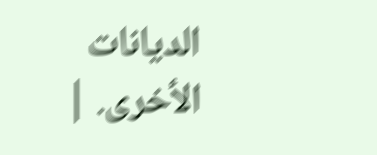الديانات
الأخرى. |